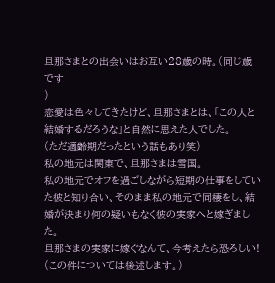旦那さまとの出会いはお互い28歳の時。(同じ歳です
)
恋愛は色々してきたけど、旦那さまとは、「この人と結婚するだろうな」と自然に思えた人でした。
(ただ適齢期だったという話もあり笑)
私の地元は関東で、旦那さまは雪国。
私の地元でオフを過ごしながら短期の仕事をしていた彼と知り合い、そのまま私の地元で同棲をし、結婚が決まり何の疑いもなく彼の実家へと嫁ぎました。
旦那さまの実家に嫁ぐなんて、今考えたら恐ろしい!
(この件については後述します。)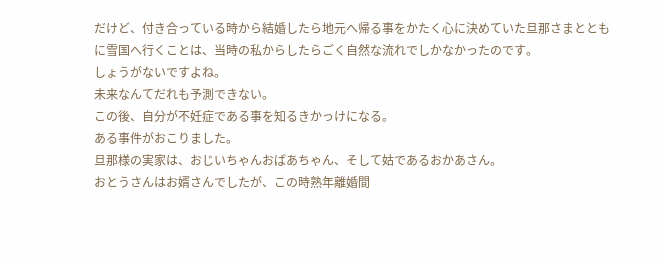だけど、付き合っている時から結婚したら地元へ帰る事をかたく心に決めていた旦那さまとともに雪国へ行くことは、当時の私からしたらごく自然な流れでしかなかったのです。
しょうがないですよね。
未来なんてだれも予測できない。
この後、自分が不妊症である事を知るきかっけになる。
ある事件がおこりました。
旦那様の実家は、おじいちゃんおばあちゃん、そして姑であるおかあさん。
おとうさんはお婿さんでしたが、この時熟年離婚間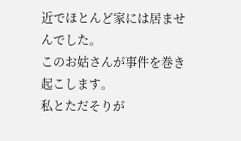近でほとんど家には居ませんでした。
このお姑さんが事件を巻き起こします。
私とただそりが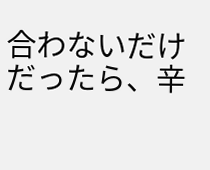合わないだけだったら、辛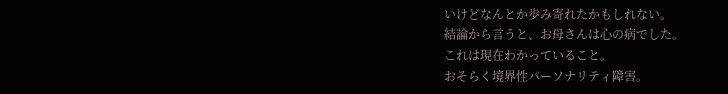いけどなんとか歩み寄れたかもしれない。
結論から言うと、お母さんは心の病でした。
これは現在わかっていること。
おそらく境界性パーソナリティ障害。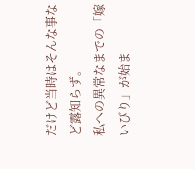だけど当時はそんな事など露知らず。
私への異常なまでの「嫁いびり」が始ま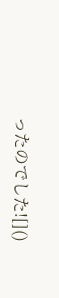ったのでした![]()